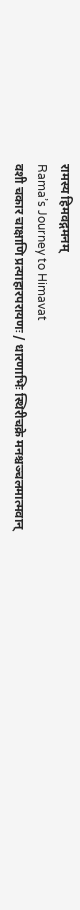रामस्य हिमवद्गमनम्
Rama’s Journey to Himavat
वशी चकार चाक्षाणि प्रत्याहारपरायणः / धारणाभिः स्थिरीचक्रे मनश्चञ्चलमात्मवान्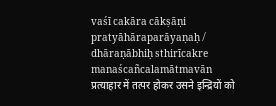vaśī cakāra cākṣāṇi pratyāhāraparāyaṇaḥ / dhāraṇābhiḥ sthirīcakre manaścañcalamātmavān
प्रत्याहार में तत्पर होकर उसने इन्द्रियों को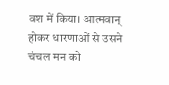वश में किया। आत्मवान् होकर धारणाओं से उसने चंचल मन को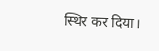स्थिर कर दिया।